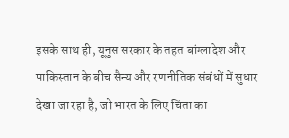इसके साथ ही, यूनुस सरकार के तहत बांग्लादेश और पाकिस्तान के बीच सैन्य और रणनीतिक संबंधों में सुधार देखा जा रहा है, जो भारत के लिए चिंता का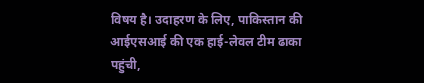विषय है। उदाहरण के लिए, पाकिस्तान की आईएसआई की एक हाई-लेवल टीम ढाका पहुंची,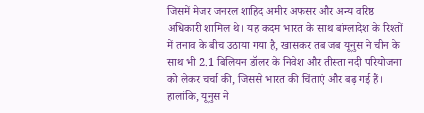जिसमें मेजर जनरल शाहिद अमीर अफसर और अन्य वरिष्ठ अधिकारी शामिल थे। यह कदम भारत के साथ बांग्लादेश के रिश्तों में तनाव के बीच उठाया गया है, खासकर तब जब यूनुस ने चीन के साथ भी 2.1 बिलियन डॉलर के निवेश और तीस्ता नदी परियोजना को लेकर चर्चा की, जिससे भारत की चिंताएं और बढ़ गई हैं।
हालांकि, यूनुस ने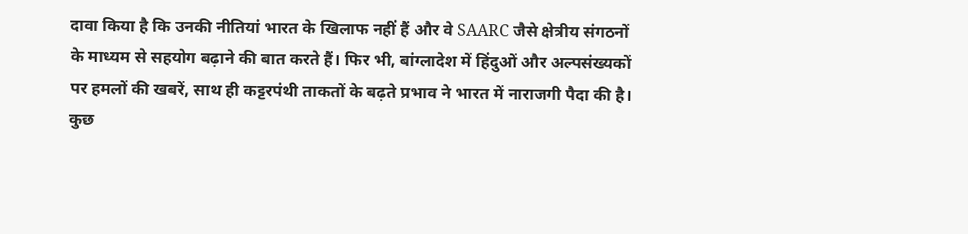दावा किया है कि उनकी नीतियां भारत के खिलाफ नहीं हैं और वे SAARC जैसे क्षेत्रीय संगठनों के माध्यम से सहयोग बढ़ाने की बात करते हैं। फिर भी, बांग्लादेश में हिंदुओं और अल्पसंख्यकों पर हमलों की खबरें, साथ ही कट्टरपंथी ताकतों के बढ़ते प्रभाव ने भारत में नाराजगी पैदा की है। कुछ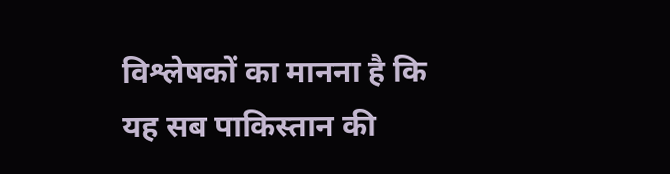विश्लेषकों का मानना है कि यह सब पाकिस्तान की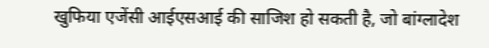खुफिया एजेंसी आईएसआई की साजिश हो सकती है, जो बांग्लादेश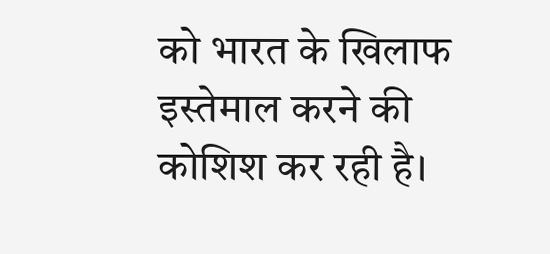को भारत के खिलाफ इस्तेमाल करने की कोशिश कर रही है।